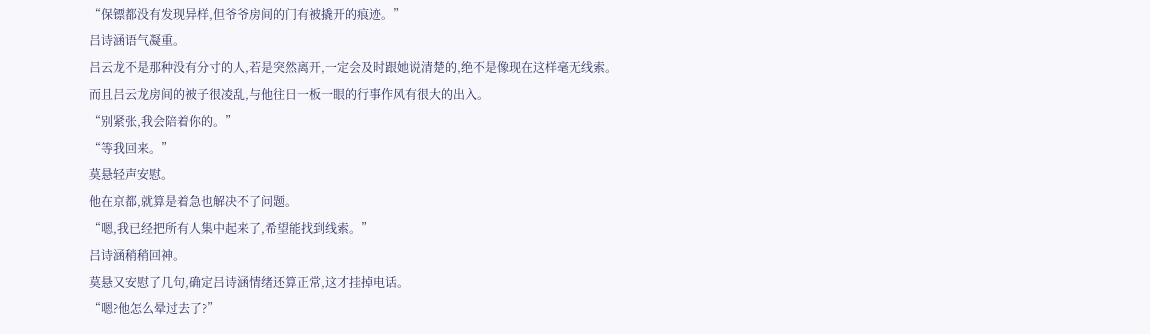“保镖都没有发现异样,但爷爷房间的门有被撬开的痕迹。”
吕诗涵语气凝重。
吕云龙不是那种没有分寸的人,若是突然离开,一定会及时跟她说清楚的,绝不是像现在这样毫无线索。
而且吕云龙房间的被子很凌乱,与他往日一板一眼的行事作风有很大的出入。
“别紧张,我会陪着你的。”
“等我回来。”
莫悬轻声安慰。
他在京都,就算是着急也解决不了问题。
“嗯,我已经把所有人集中起来了,希望能找到线索。”
吕诗涵稍稍回神。
莫悬又安慰了几句,确定吕诗涵情绪还算正常,这才挂掉电话。
“嗯?他怎么晕过去了?”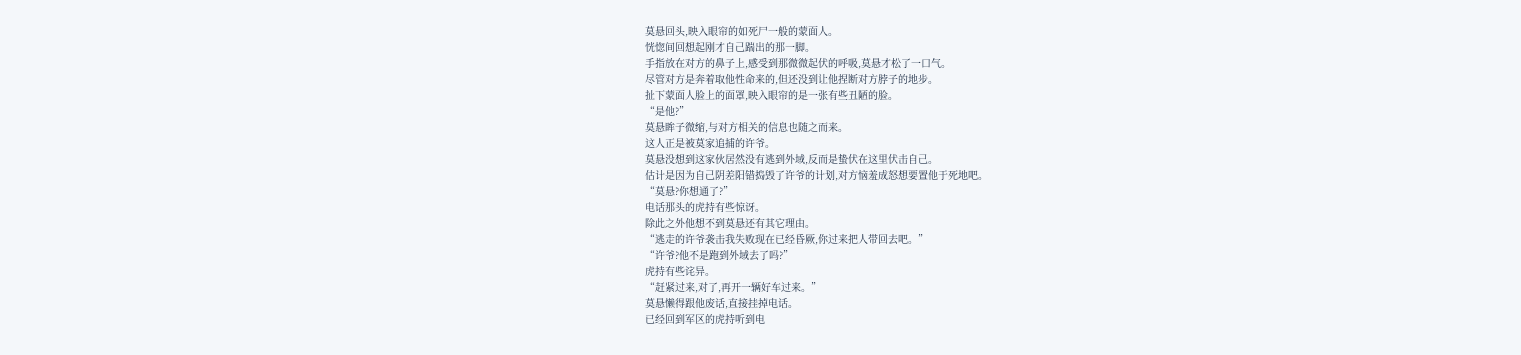莫悬回头,映入眼帘的如死尸一般的蒙面人。
恍惚间回想起刚才自己踹出的那一脚。
手指放在对方的鼻子上,感受到那微微起伏的呼吸,莫悬才松了一口气。
尽管对方是奔着取他性命来的,但还没到让他捏断对方脖子的地步。
扯下蒙面人脸上的面罩,映入眼帘的是一张有些丑陋的脸。
“是他?”
莫悬眸子微缩,与对方相关的信息也随之而来。
这人正是被莫家追捕的许爷。
莫悬没想到这家伙居然没有逃到外域,反而是蛰伏在这里伏击自己。
估计是因为自己阴差阳错捣毁了许爷的计划,对方恼羞成怒想要置他于死地吧。
“莫悬?你想通了?”
电话那头的虎持有些惊讶。
除此之外他想不到莫悬还有其它理由。
“逃走的许爷袭击我失败现在已经昏厥,你过来把人带回去吧。”
“许爷?他不是跑到外域去了吗?”
虎持有些诧异。
“赶紧过来,对了,再开一辆好车过来。”
莫悬懒得跟他废话,直接挂掉电话。
已经回到军区的虎持听到电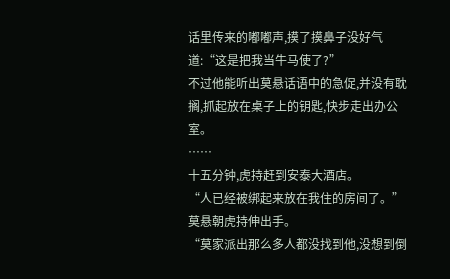话里传来的嘟嘟声,摸了摸鼻子没好气道:“这是把我当牛马使了?”
不过他能听出莫悬话语中的急促,并没有耽搁,抓起放在桌子上的钥匙,快步走出办公室。
……
十五分钟,虎持赶到安泰大酒店。
“人已经被绑起来放在我住的房间了。”
莫悬朝虎持伸出手。
“莫家派出那么多人都没找到他,没想到倒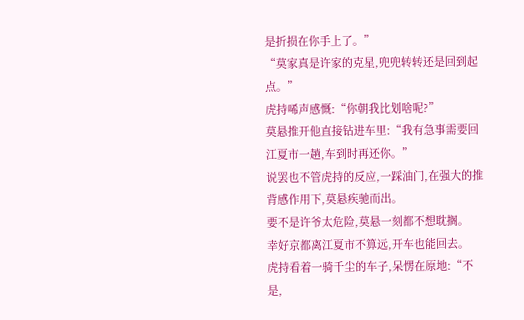是折损在你手上了。”
“莫家真是许家的克星,兜兜转转还是回到起点。”
虎持唏声感慨:“你朝我比划啥呢?”
莫悬推开他直接钻进车里:“我有急事需要回江夏市一趟,车到时再还你。”
说罢也不管虎持的反应,一踩油门,在强大的推背感作用下,莫悬疾驰而出。
要不是许爷太危险,莫悬一刻都不想耽搁。
幸好京都离江夏市不算远,开车也能回去。
虎持看着一骑千尘的车子,呆愣在原地:“不是,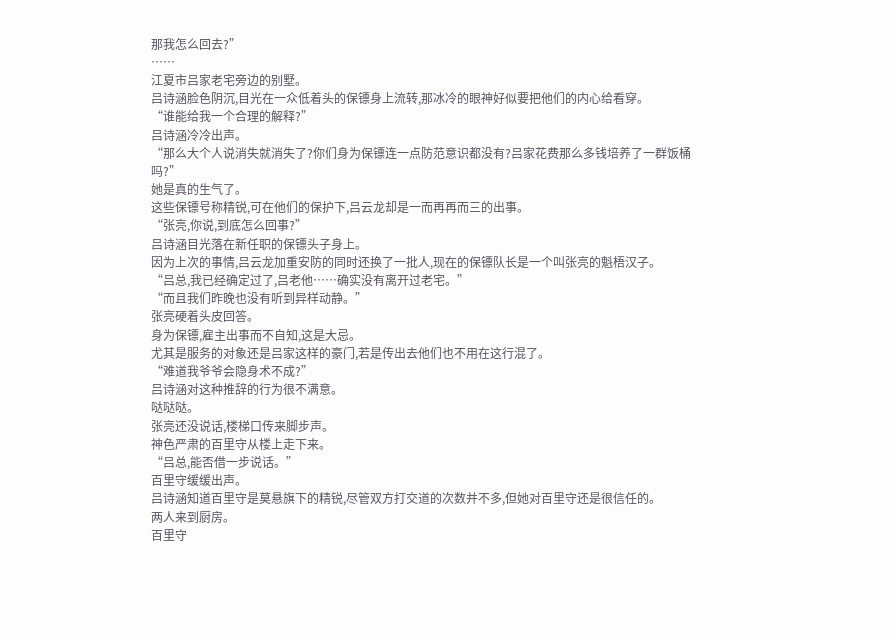那我怎么回去?”
……
江夏市吕家老宅旁边的别墅。
吕诗涵脸色阴沉,目光在一众低着头的保镖身上流转,那冰冷的眼神好似要把他们的内心给看穿。
“谁能给我一个合理的解释?”
吕诗涵冷冷出声。
“那么大个人说消失就消失了?你们身为保镖连一点防范意识都没有?吕家花费那么多钱培养了一群饭桶吗?”
她是真的生气了。
这些保镖号称精锐,可在他们的保护下,吕云龙却是一而再再而三的出事。
“张亮,你说,到底怎么回事?”
吕诗涵目光落在新任职的保镖头子身上。
因为上次的事情,吕云龙加重安防的同时还换了一批人,现在的保镖队长是一个叫张亮的魁梧汉子。
“吕总,我已经确定过了,吕老他……确实没有离开过老宅。”
“而且我们昨晚也没有听到异样动静。”
张亮硬着头皮回答。
身为保镖,雇主出事而不自知,这是大忌。
尤其是服务的对象还是吕家这样的豪门,若是传出去他们也不用在这行混了。
“难道我爷爷会隐身术不成?”
吕诗涵对这种推辞的行为很不满意。
哒哒哒。
张亮还没说话,楼梯口传来脚步声。
神色严肃的百里守从楼上走下来。
“吕总,能否借一步说话。”
百里守缓缓出声。
吕诗涵知道百里守是莫悬旗下的精锐,尽管双方打交道的次数并不多,但她对百里守还是很信任的。
两人来到厨房。
百里守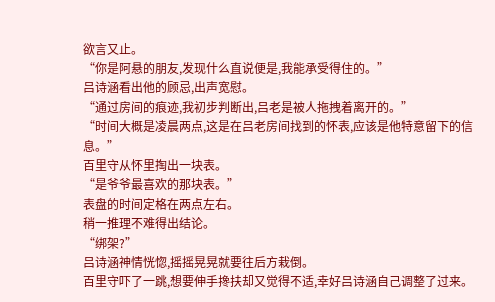欲言又止。
“你是阿悬的朋友,发现什么直说便是,我能承受得住的。”
吕诗涵看出他的顾忌,出声宽慰。
“通过房间的痕迹,我初步判断出,吕老是被人拖拽着离开的。”
“时间大概是凌晨两点,这是在吕老房间找到的怀表,应该是他特意留下的信息。”
百里守从怀里掏出一块表。
“是爷爷最喜欢的那块表。”
表盘的时间定格在两点左右。
稍一推理不难得出结论。
“绑架?”
吕诗涵神情恍惚,摇摇晃晃就要往后方栽倒。
百里守吓了一跳,想要伸手搀扶却又觉得不适,幸好吕诗涵自己调整了过来。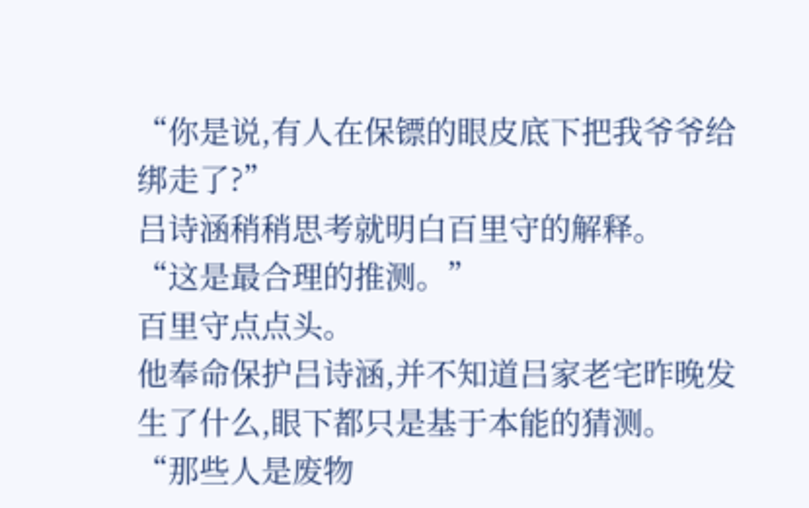“你是说,有人在保镖的眼皮底下把我爷爷给绑走了?”
吕诗涵稍稍思考就明白百里守的解释。
“这是最合理的推测。”
百里守点点头。
他奉命保护吕诗涵,并不知道吕家老宅昨晚发生了什么,眼下都只是基于本能的猜测。
“那些人是废物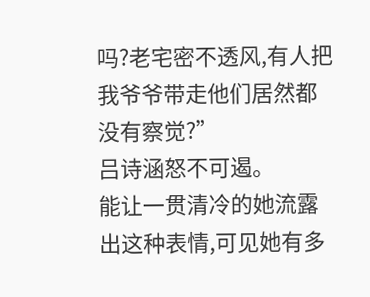吗?老宅密不透风,有人把我爷爷带走他们居然都没有察觉?”
吕诗涵怒不可遏。
能让一贯清冷的她流露出这种表情,可见她有多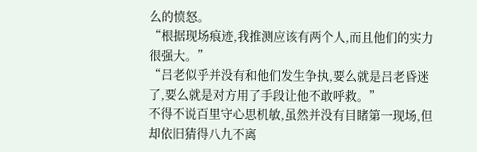么的愤怒。
“根据现场痕迹,我推测应该有两个人,而且他们的实力很强大。”
“吕老似乎并没有和他们发生争执,要么就是吕老昏迷了,要么就是对方用了手段让他不敢呼救。”
不得不说百里守心思机敏,虽然并没有目睹第一现场,但却依旧猜得八九不离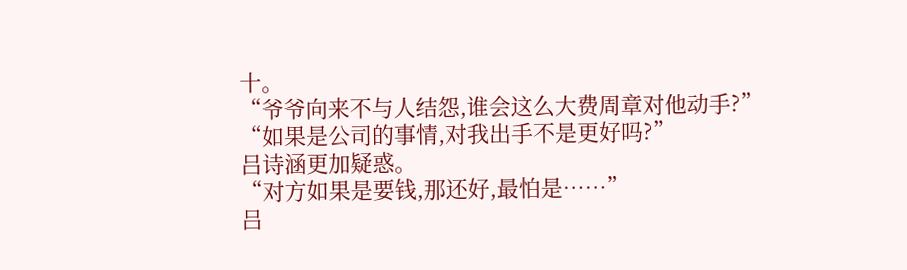十。
“爷爷向来不与人结怨,谁会这么大费周章对他动手?”
“如果是公司的事情,对我出手不是更好吗?”
吕诗涵更加疑惑。
“对方如果是要钱,那还好,最怕是……”
吕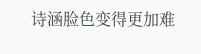诗涵脸色变得更加难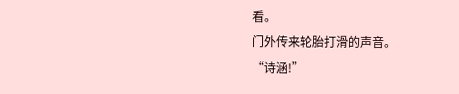看。
门外传来轮胎打滑的声音。
“诗涵!”